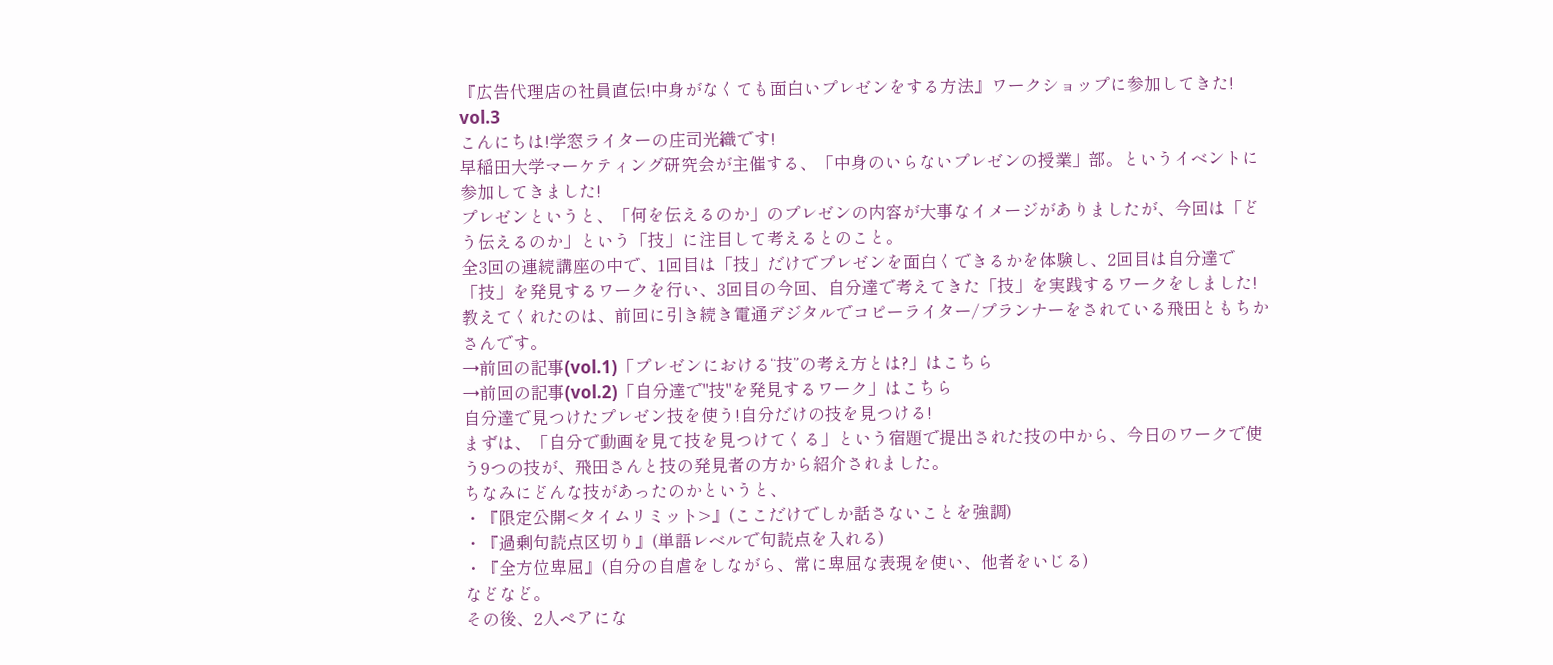『広告代理店の社員直伝!中身がなくても面白いプレゼンをする方法』ワークショップに参加してきた! vol.3
こんにちは!学窓ライターの庄司光織です!
早稲田大学マーケティング研究会が主催する、「中身のいらないプレゼンの授業」部。というイベントに参加してきました!
プレゼンというと、「何を伝えるのか」のプレゼンの内容が大事なイメージがありましたが、今回は「どう伝えるのか」という「技」に注目して考えるとのこと。
全3回の連続講座の中で、1回目は「技」だけでプレゼンを面白くできるかを体験し、2回目は自分達で「技」を発見するワークを行い、3回目の今回、自分達で考えてきた「技」を実践するワークをしました!
教えてくれたのは、前回に引き続き電通デジタルでコピーライター/プランナーをされている飛田ともちかさんです。
→前回の記事(vol.1)「プレゼンにおける“技”の考え方とは?」はこちら
→前回の記事(vol.2)「自分達で"技"を発見するワーク」はこちら
自分達で見つけたプレゼン技を使う!自分だけの技を見つける!
まずは、「自分で動画を見て技を見つけてくる」という宿題で提出された技の中から、今日のワークで使う9つの技が、飛田さんと技の発見者の方から紹介されました。
ちなみにどんな技があったのかというと、
・『限定公開<タイムリミット>』(ここだけでしか話さないことを強調)
・『過剰句読点区切り』(単語レベルで句読点を入れる)
・『全方位卑屈』(自分の自虐をしながら、常に卑屈な表現を使い、他者をいじる)
などなど。
その後、2人ペアにな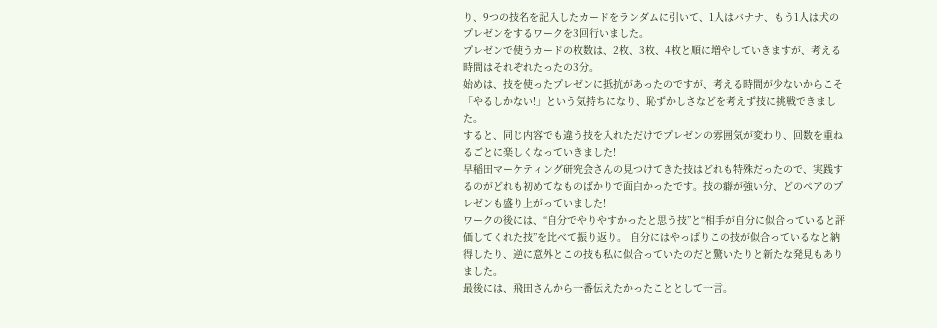り、9つの技名を記入したカードをランダムに引いて、1人はバナナ、もう1人は犬のプレゼンをするワークを3回行いました。
プレゼンで使うカードの枚数は、2枚、3枚、4枚と順に増やしていきますが、考える時間はそれぞれたったの3分。
始めは、技を使ったプレゼンに抵抗があったのですが、考える時間が少ないからこそ「やるしかない!」という気持ちになり、恥ずかしさなどを考えず技に挑戦できました。
すると、同じ内容でも違う技を入れただけでプレゼンの雰囲気が変わり、回数を重ねるごとに楽しくなっていきました!
早稲田マーケティング研究会さんの見つけてきた技はどれも特殊だったので、実践するのがどれも初めてなものばかりで面白かったです。技の癖が強い分、どのペアのプレゼンも盛り上がっていました!
ワークの後には、“自分でやりやすかったと思う技”と“相手が自分に似合っていると評価してくれた技”を比べて振り返り。 自分にはやっぱりこの技が似合っているなと納得したり、逆に意外とこの技も私に似合っていたのだと驚いたりと新たな発見もありました。
最後には、飛田さんから一番伝えたかったこととして一言。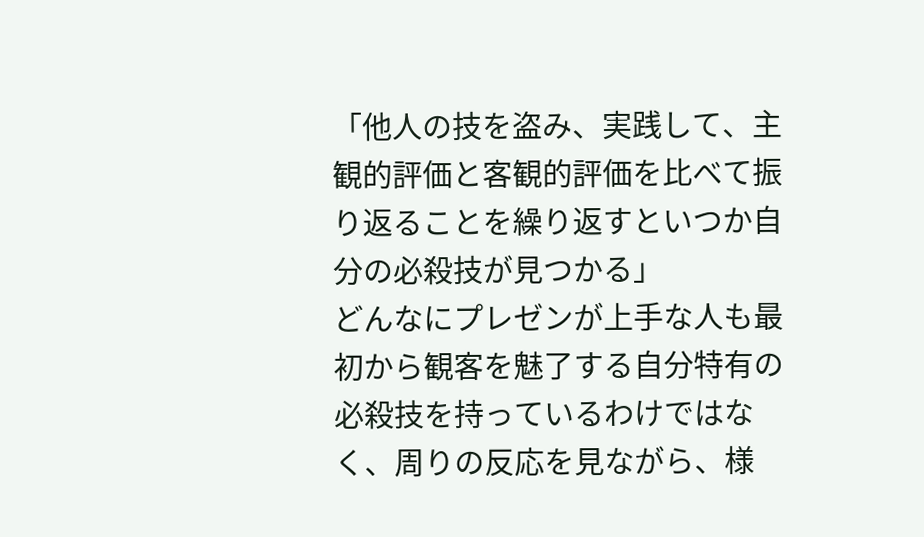「他人の技を盗み、実践して、主観的評価と客観的評価を比べて振り返ることを繰り返すといつか自分の必殺技が見つかる」
どんなにプレゼンが上手な人も最初から観客を魅了する自分特有の必殺技を持っているわけではなく、周りの反応を見ながら、様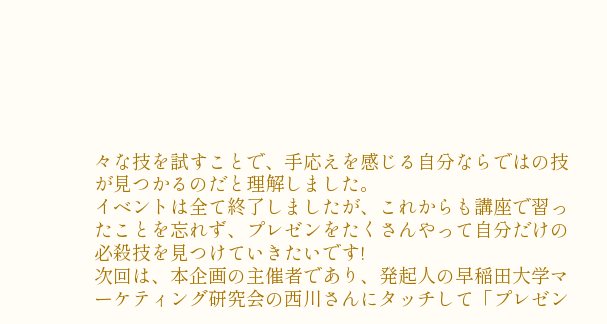々な技を試すことで、手応えを感じる自分ならではの技が見つかるのだと理解しました。
イベントは全て終了しましたが、これからも講座で習ったことを忘れず、プレゼンをたくさんやって自分だけの必殺技を見つけていきたいです!
次回は、本企画の主催者であり、発起人の早稲田大学マーケティング研究会の西川さんにタッチして「プレゼン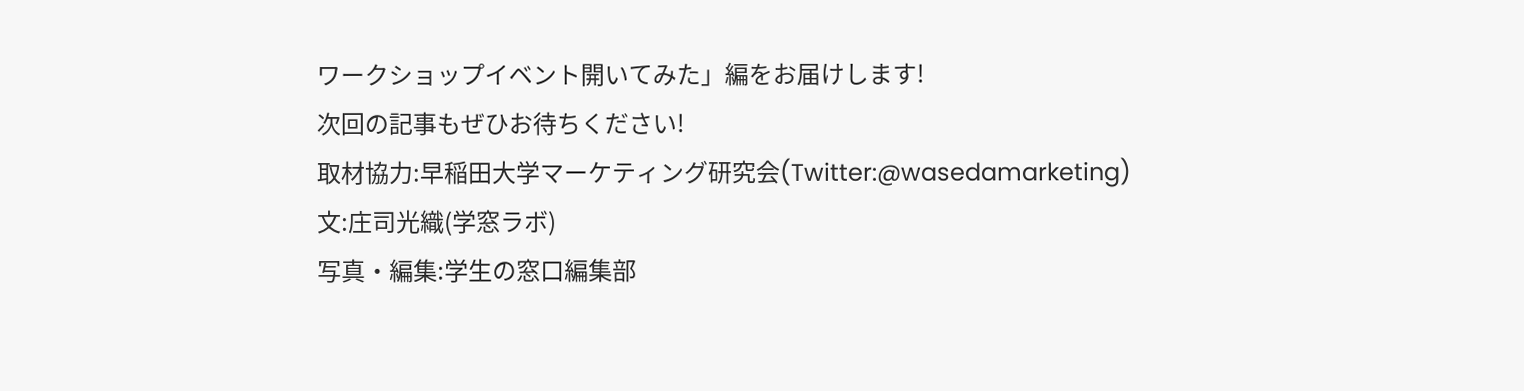ワークショップイベント開いてみた」編をお届けします!
次回の記事もぜひお待ちください!
取材協力:早稲田大学マーケティング研究会(Twitter:@wasedamarketing)
文:庄司光織(学窓ラボ)
写真・編集:学生の窓口編集部